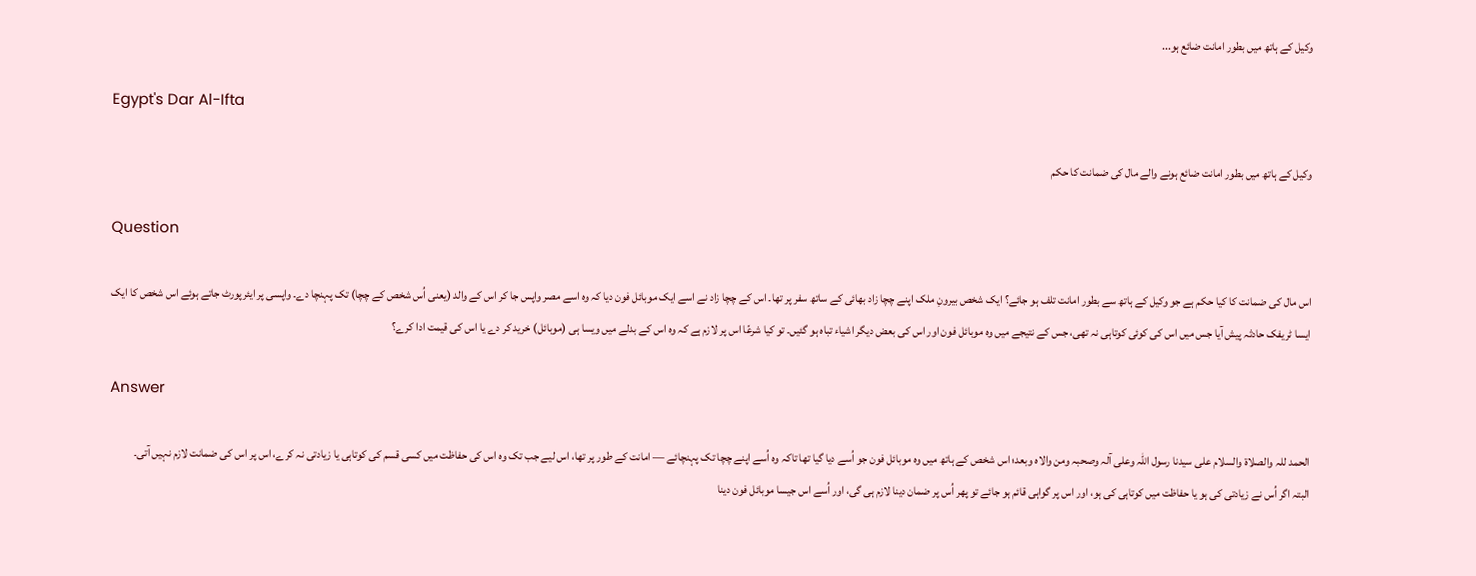وکیل کے ہاتھ میں بطور امانت ضائع ہو...

Egypt's Dar Al-Ifta

وکیل کے ہاتھ میں بطور امانت ضائع ہونے والے مال کی ضمانت کا حکم

Question

اس مال کی ضمانت کا کیا حکم ہے جو وکیل کے ہاتھ سے بطور امانت تلف ہو جائے؟ ایک شخص بیرونِ ملک اپنے چچا زاد بھائی کے ساتھ سفر پر تھا۔ اس کے چچا زاد نے اسے ایک موبائل فون دیا کہ وہ اسے مصر واپس جا کر اس کے والد (یعنی اُس شخص کے چچا) تک پہنچا دے۔ واپسی پر ایئرپورٹ جاتے ہوئے اس شخص کا ایک ایسا ٹریفک حادثہ پیش آیا جس میں اس کی کوئی کوتاہی نہ تھی، جس کے نتیجے میں وہ موبائل فون اور اس کی بعض دیگر اشیاء تباہ ہو گئیں۔ تو کیا شرعًا اس پر لازم ہے کہ وہ اس کے بدلے میں ویسا ہی (موبائل) خرید کر دے یا اس کی قیمت ادا کرے؟

Answer

الحمد للہ والصلاۃ والسلام علی سیدنا رسول اللہ وعلى آلہ وصحبہ ومن والاہ وبعد؛ اس شخص کے ہاتھ میں وہ موبائل فون جو اُسے دیا گیا تھا تاکہ وہ اُسے اپنے چچا تک پہنچائے — امانت کے طور پر تھا، اس لیے جب تک وہ اس کی حفاظت میں کسی قسم کی کوتاہی یا زیادتی نہ کرے، اس پر اس کی ضمانت لازم نہیں آتی۔
البتہ اگر اُس نے زیادتی کی ہو یا حفاظت میں کوتاہی کی ہو، اور اس پر گواہی قائم ہو جائے تو پھر اُس پر ضمان دینا لازم ہی گی، اور اُسے اس جیسا موبائل فون دینا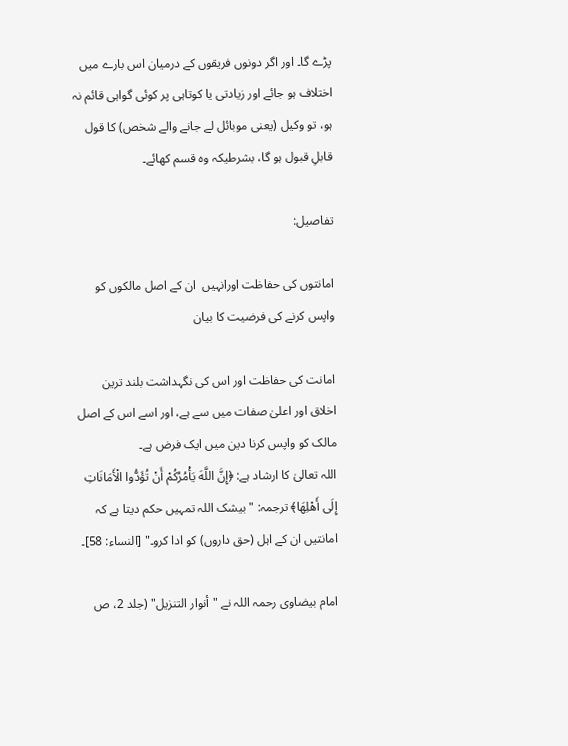پڑے گا۔ اور اگر دونوں فریقوں کے درمیان اس بارے میں اختلاف ہو جائے اور زیادتی یا کوتاہی پر کوئی گواہی قائم نہ ہو، تو وکیل (یعنی موبائل لے جانے والے شخص) کا قول قابلِ قبول ہو گا، بشرطیکہ وہ قسم کھائے۔

تفاصیل:

امانتوں کی حفاظت اورانہیں  ان کے اصل مالکوں کو واپس کرنے کی فرضیت کا بیان

امانت کی حفاظت اور اس کی نگہداشت بلند ترین اخلاق اور اعلیٰ صفات میں سے ہے، اور اسے اس کے اصل مالک کو واپس کرنا دین میں ایک فرض ہے۔
اللہ تعالیٰ کا ارشاد ہے: ﴿إِنَّ اللَّهَ يَأْمُرُكُمْ أَنْ تُؤَدُّوا الْأَمَانَاتِ إِلَى أَهْلِهَا﴾ ترجمہ: "بیشک اللہ تمہیں حکم دیتا ہے کہ امانتیں ان کے اہل (حق داروں) کو ادا کرو۔" [النساء: 58]۔

امام بیضاوی رحمہ اللہ نے "أنوار التنزيل" (جلد 2، ص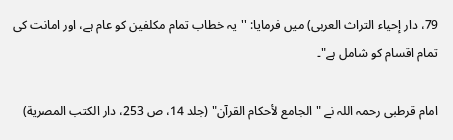79، دار إحیاء التراث العربی) میں فرمایا: ''یہ خطاب تمام مکلفین کو عام ہے، اور امانت کی تمام اقسام کو شامل ہے"۔

امام قرطبی رحمہ اللہ نے "الجامع لأحكام القرآن" (جلد 14، ص 253، دار الكتب المصرية)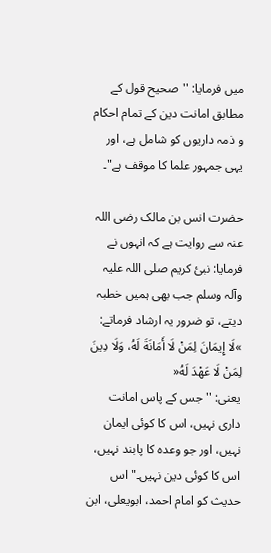میں فرمایا: ''صحیح قول کے مطابق امانت دین کے تمام احکام و ذمہ داریوں کو شامل ہے، اور یہی جمہور علما کا موقف ہے"۔

حضرت انس بن مالک رضی اللہ عنہ سے روایت ہے کہ انہوں نے فرمایا: نبیٔ کریم صلی اللہ علیہ وآلہ وسلم جب بھی ہمیں خطبہ دیتے، تو ضرور یہ ارشاد فرماتے: »لَا إِيمَانَ لِمَنْ لَا أَمَانَةَ لَهُ، وَلَا دِينَ لِمَنْ لَا عَهْدَ لَهُ«
یعنی: ''جس کے پاس امانت داری نہیں، اس کا کوئی ایمان نہیں، اور جو وعدہ کا پابند نہیں، اس کا کوئی دین نہیں۔" اس حدیث کو امام احمد، ابویعلی، ابن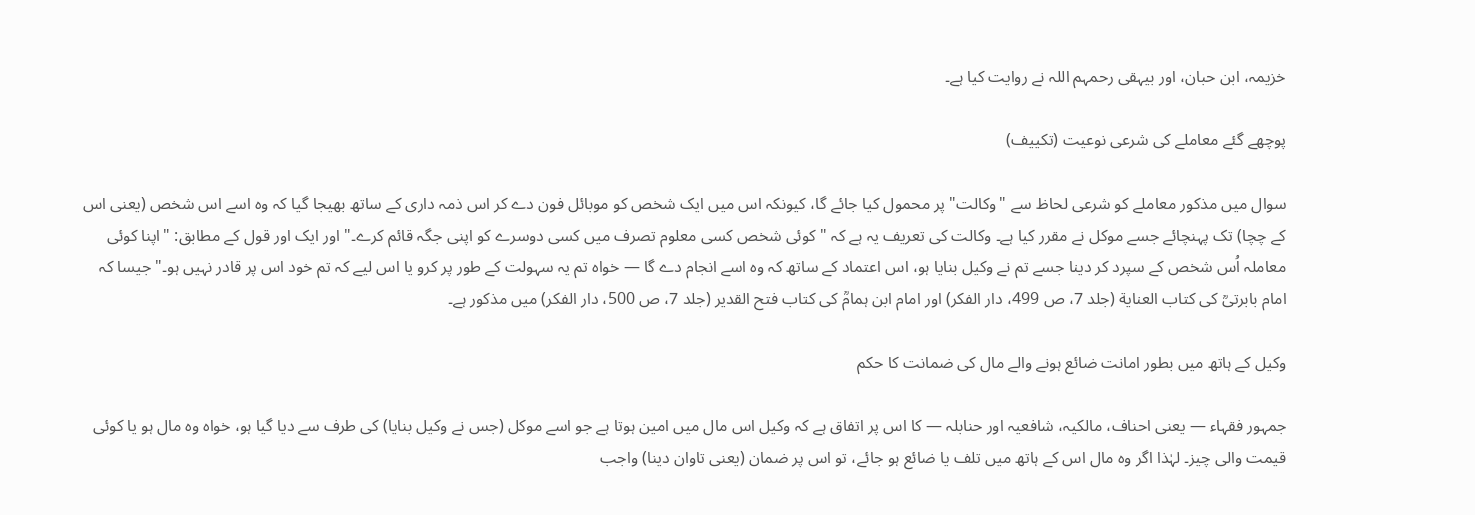خزیمہ، ابن حبان، اور بیہقی رحمہم اللہ نے روایت کیا ہے۔

پوچھے گئے معاملے کی شرعی نوعیت (تکییف)

سوال میں مذکور معاملے کو شرعی لحاظ سے "وکالت" پر محمول کیا جائے گا، کیونکہ اس میں ایک شخص کو موبائل فون دے کر اس ذمہ داری کے ساتھ بھیجا گیا کہ وہ اسے اس شخص (یعنی اس کے چچا) تک پہنچائے جسے موکل نے مقرر کیا ہے۔ وکالت کی تعریف یہ ہے کہ "کوئی شخص کسی معلوم تصرف میں کسی دوسرے کو اپنی جگہ قائم کرے۔" اور ایک اور قول کے مطابق: "اپنا کوئی معاملہ اُس شخص کے سپرد کر دینا جسے تم نے وکیل بنایا ہو، اس اعتماد کے ساتھ کہ وہ اسے انجام دے گا — خواہ تم یہ سہولت کے طور پر کرو یا اس لیے کہ تم خود اس پر قادر نہیں ہو۔" جیسا کہ امام بابرتیؒ کی کتاب العناية (جلد 7، ص 499، دار الفكر) اور امام ابن ہمامؒ کی کتاب فتح القدير (جلد 7، ص 500، دار الفكر) میں مذکور ہے۔

وکیل کے ہاتھ میں بطور امانت ضائع ہونے والے مال کی ضمانت کا حکم

جمہور فقہاء — یعنی احناف، مالکیہ، شافعیہ اور حنابلہ — کا اس پر اتفاق ہے کہ وکیل اس مال میں امین ہوتا ہے جو اسے موکل (جس نے وکیل بنایا) کی طرف سے دیا گیا ہو، خواہ وہ مال ہو یا کوئی قیمت والی چیز۔ لہٰذا اگر وہ مال اس کے ہاتھ میں تلف یا ضائع ہو جائے، تو اس پر ضمان (یعنی تاوان دینا) واجب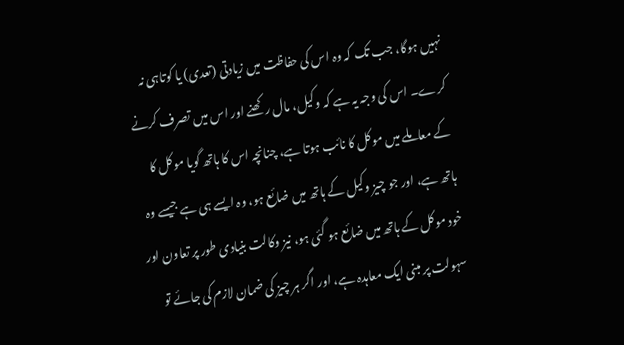نہیں ہوگا، جب تک کہ وہ اس کی حفاظت میں زیادتی (تعدی) یا کوتاہی نہ کرے۔ اس کی وجہ یہ ہے کہ وکیل، مال رکھنے اور اس میں تصرف کرنے کے معاملے میں موکل کا نائب ہوتا ہے، چنانچہ اس کا ہاتھ گویا موکل کا ہاتھ ہے، اور جو چیز وکیل کے ہاتھ میں ضائع ہو، وہ ایسے ہی ہے جیسے وہ خود موکل کے ہاتھ میں ضائع ہو گئی ہو، نیز وکالت بنیادی طور پر تعاون اور سہولت پر مبنی ایک معاہدہ ہے، اور اگر ہر چیز کی ضمان لازم کی جائے تو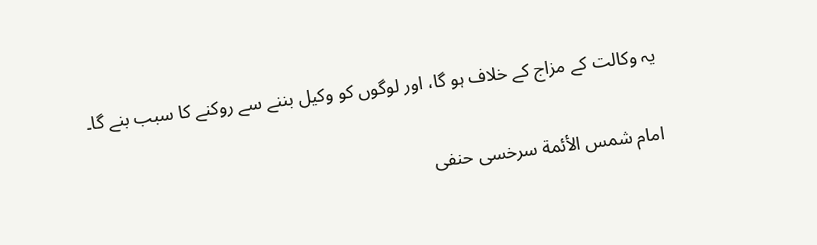یہ وکالت کے مزاج کے خلاف ہو گا، اور لوگوں کو وکیل بننے سے روکنے کا سبب بنے گا۔

امام شمس الأئمة سرخسی حنفی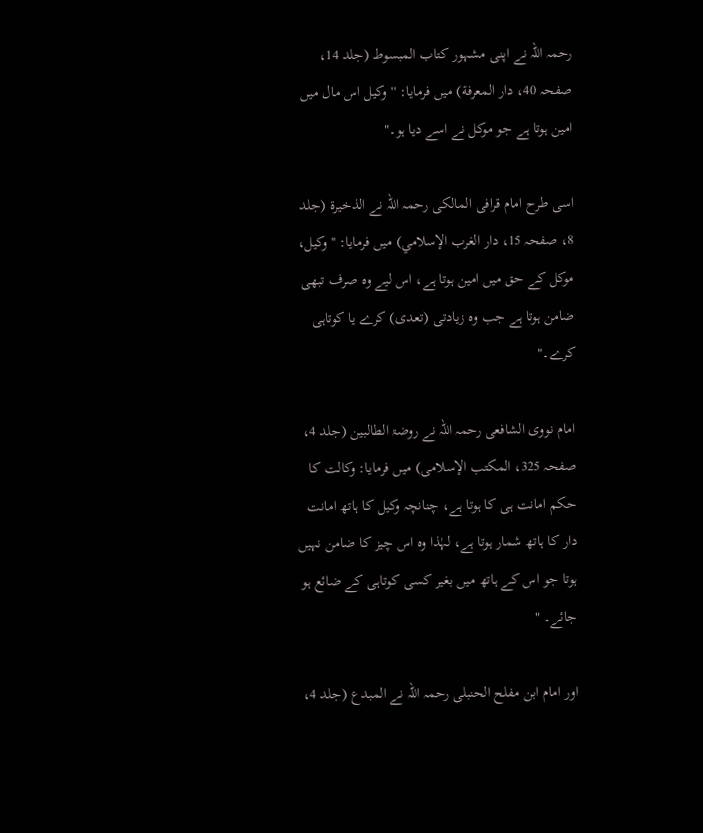رحمہ اللہ نے اپنی مشہور کتاب المبسوط (جلد 14، صفحہ 40، دار المعرفة) میں فرمایا: ''وکیل اس مال میں امین ہوتا ہے جو موکل نے اسے دیا ہو۔"

اسی طرح امام قرافی المالکی رحمہ اللہ نے الذخيرة (جلد 8، صفحہ 15، دار الغرب الإسلامي) میں فرمایا: ''وکیل، موکل کے حق میں امین ہوتا ہے، اس لیے وہ صرف تبھی ضامن ہوتا ہے جب وہ زیادتی (تعدی) کرے یا کوتاہی کرے۔"

امام نووی الشافعی رحمہ اللہ نے روضۃ الطالبین (جلد 4، صفحہ 325، المکتب الإسلامی) میں فرمایا: وکالت کا حکم امانت ہی کا ہوتا ہے، چنانچہ وکیل کا ہاتھ امانت دار کا ہاتھ شمار ہوتا ہے، لہٰذا وہ اس چیز کا ضامن نہیں ہوتا جو اس کے ہاتھ میں بغیر کسی کوتاہی کے ضائع ہو جائے۔ "

اور امام ابن مفلح الحنبلی رحمہ اللہ نے المبدع (جلد 4،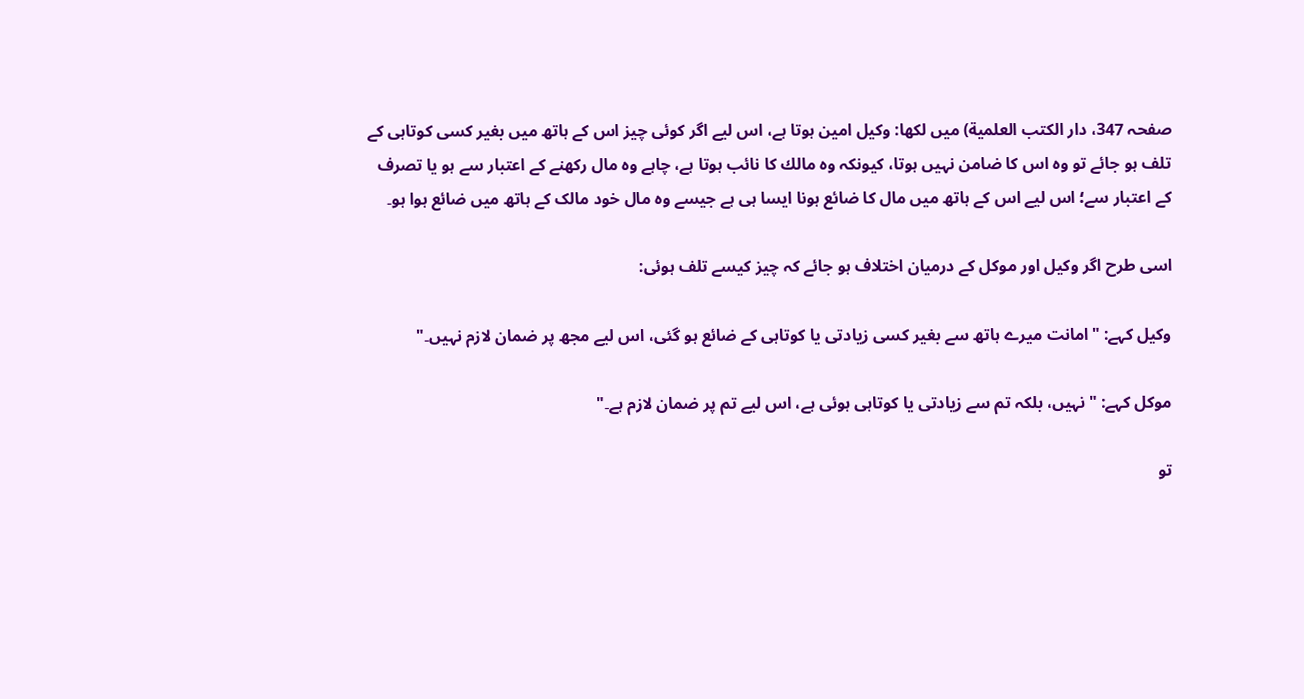صفحہ 347، دار الكتب العلمية) میں لکھا: وکیل امین ہوتا ہے، اس لیے اگر کوئی چیز اس کے ہاتھ میں بغیر کسی کوتاہی کے تلف ہو جائے تو وہ اس کا ضامن نہیں ہوتا، کیونکہ وہ مالك کا نائب ہوتا ہے، چاہے وہ مال رکھنے کے اعتبار سے ہو یا تصرف کے اعتبار سے؛ اس لیے اس کے ہاتھ میں مال کا ضائع ہونا ایسا ہی ہے جیسے وہ مال خود مالک کے ہاتھ میں ضائع ہوا ہو۔

اسی طرح اگر وکیل اور موکل کے درمیان اختلاف ہو جائے کہ چیز کیسے تلف ہوئی:

وکیل کہے: "امانت میرے ہاتھ سے بغیر کسی زیادتی یا کوتاہی کے ضائع ہو گئی، اس لیے مجھ پر ضمان لازم نہیں۔"

موکل کہے: "نہیں، بلکہ تم سے زیادتی یا کوتاہی ہوئی ہے، اس لیے تم پر ضمان لازم ہے۔"

تو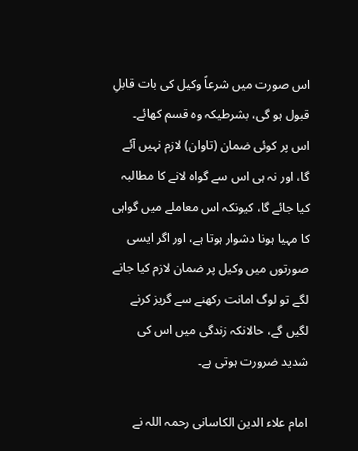اس صورت میں شرعاً وکیل کی بات قابلِ قبول ہو گی، بشرطیکہ وہ قسم کھائے۔ اس پر کوئی ضمان (تاوان) لازم نہیں آئے گا، اور نہ ہی اس سے گواہ لانے کا مطالبہ کیا جائے گا، کیونکہ اس معاملے میں گواہی کا مہیا ہونا دشوار ہوتا ہے، اور اگر ایسی صورتوں میں وکیل پر ضمان لازم کیا جانے لگے تو لوگ امانت رکھنے سے گریز کرنے لگیں گے، حالانکہ زندگی میں اس کی شدید ضرورت ہوتی ہے۔

امام علاء الدین الكاسانی رحمہ اللہ نے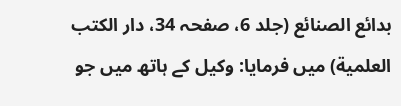بدائع الصنائع (جلد 6، صفحہ 34، دار الكتب العلمية) میں فرمایا: وکیل کے ہاتھ میں جو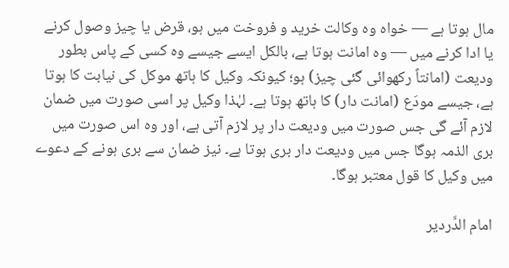مال ہوتا ہے — خواہ وہ وکالت خرید و فروخت میں ہو، قرض یا چیز وصول کرنے یا ادا کرنے میں — وہ امانت ہوتا ہے، بالکل ایسے جیسے وہ کسی کے پاس بطور ودیعت (امانتاً رکھوائی گئی چیز) ہو؛ کیونکہ وکیل کا ہاتھ موکل کی نیابت کا ہوتا ہے، جیسے مودَع (امانت دار) کا ہاتھ ہوتا ہے۔ لہٰذا وکیل پر اسی صورت میں ضمان لازم آئے گی جس صورت میں ودیعت دار پر لازم آتی ہے، اور وہ اس صورت میں بری الذمہ ہوگا جس میں ودیعت دار بری ہوتا ہے۔ نیز ضمان سے بری ہونے کے دعوے میں وکیل کا قول معتبر ہوگا۔

امام الدَّردير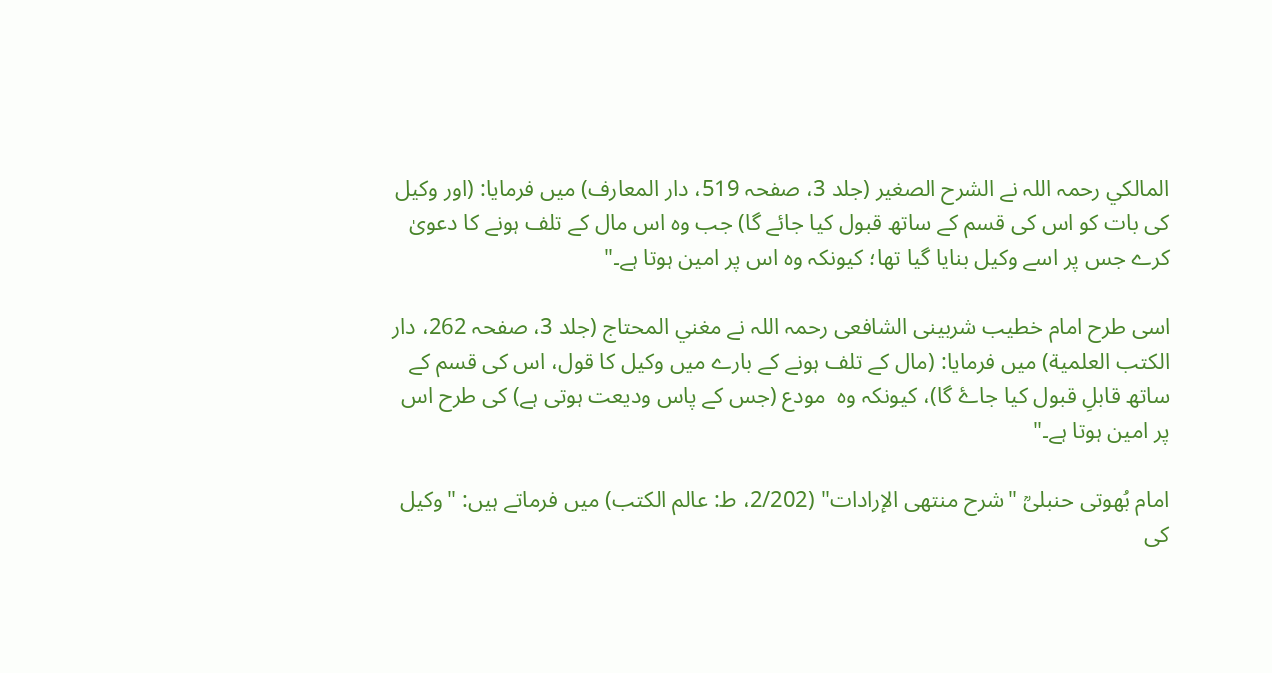المالكي رحمہ اللہ نے الشرح الصغير (جلد 3، صفحہ 519، دار المعارف) میں فرمایا: (اور وکیل کی بات کو اس کی قسم کے ساتھ قبول کیا جائے گا) جب وہ اس مال کے تلف ہونے کا دعویٰ کرے جس پر اسے وکیل بنایا گیا تھا؛ کیونکہ وہ اس پر امین ہوتا ہے۔"

اسی طرح امام خطیب شربینی الشافعی رحمہ اللہ نے مغني المحتاج (جلد 3، صفحہ 262، دار الكتب العلمية) میں فرمایا: (مال کے تلف ہونے کے بارے میں وکیل کا قول، اس کی قسم کے ساتھ قابلِ قبول کیا جاۓ گا)، کیونکہ وہ  مودع (جس کے پاس ودیعت ہوتی ہے) کی طرح اس پر امین ہوتا ہے۔"

امام بُهوتی حنبلیؒ "شرح منتهى الإرادات" (2/202، ط: عالم الکتب) میں فرماتے ہیں: "وکیل کی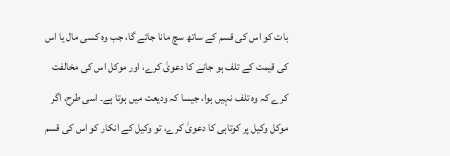بات کو اس کی قسم کے ساتھ سچ مانا جائے گا، جب وہ کسی مال یا اس کی قیمت کے تلف ہو جانے کا دعویٰ کرے، اور موکل اس کی مخالفت کرے کہ وہ تلف نہیں ہوا، جیسا کہ ودیعت میں ہوتا ہے۔ اسی طرح، اگر موکل وکیل پر کوتاہی کا دعویٰ کرے، تو وکیل کے انکار کو اس کی قسم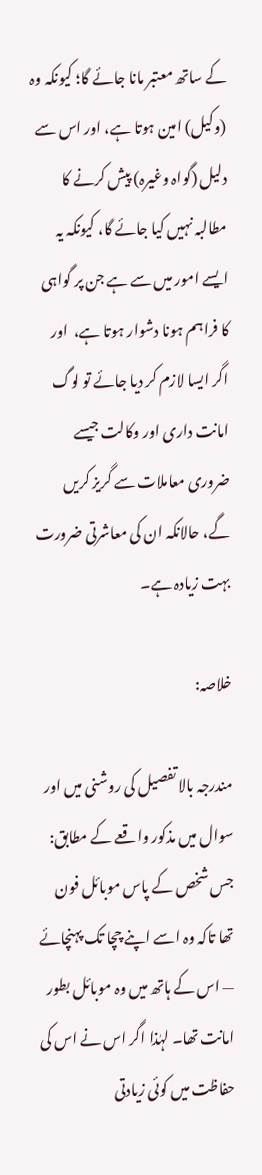کے ساتھ معتبر مانا جائے گا؛ کیونکہ وہ (وکیل) امین ہوتا ہے، اور اس سے دلیل (گواہ وغیرہ) پیش کرنے کا مطالبہ نہیں کیا جائے گا، کیونکہ یہ ایسے امور میں سے ہے جن پر گواہی کا فراہم ہونا دشوار ہوتا ہے،  اور اگر ایسا لازم کر دیا جائے تو لوگ امانت داری اور وکالت جیسے ضروری معاملات سے گریز کریں گے، حالانکہ ان کی معاشرتی ضرورت بہت زیادہ ہے۔

خلاصہ:

مندرجہ بالا تفصیل کی روشنی میں اور سوال میں مذکور واقعے کے مطابق: جس شخص کے پاس موبائل فون تھا تاکہ وہ اسے اپنے چچا تک پہنچائے — اس کے ہاتھ میں وہ موبائل بطور امانت تھا۔ لہٰذا اگر اس نے اس کی حفاظت میں کوئی زیادتی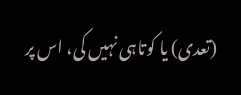(تعدی) یا کوتاہی نہیں کی، اس پر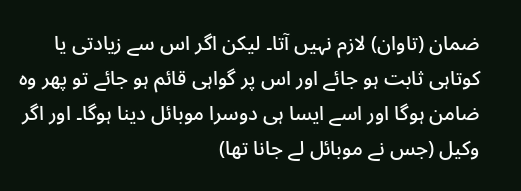ضمان (تاوان) لازم نہیں آتا۔ لیکن اگر اس سے زیادتی یا کوتاہی ثابت ہو جائے اور اس پر گواہی قائم ہو جائے تو پھر وہ ضامن ہوگا اور اسے ایسا ہی دوسرا موبائل دینا ہوگا۔ اور اگر وکیل (جس نے موبائل لے جانا تھا)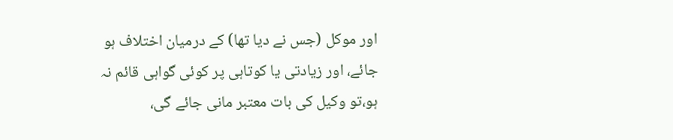اور موکل (جس نے دیا تھا) کے درمیان اختلاف ہو جائے، اور زیادتی یا کوتاہی پر کوئی گواہی قائم نہ ہو،تو وکیل کی بات معتبر مانی جائے گی،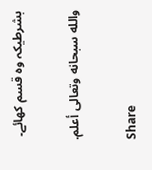بشرطیکہ وہ قسم کھائے۔

والله سبحانه وتعالى أعلم.

Share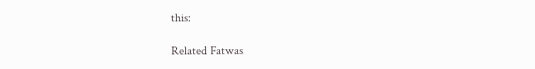this:

Related Fatwas